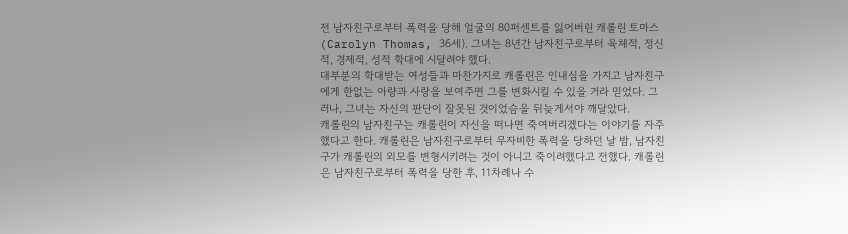전 남자친구로부터 폭력을 당해 얼굴의 80퍼센트를 잃어버린 캐롤린 토마스(Carolyn Thomas, 36세). 그녀는 8년간 남자친구로부터 육체적, 정신적, 경제적, 성적 학대에 시달려야 했다.
대부분의 학대받는 여성들과 마찬가지로 캐롤린은 인내심을 가지고 남자친구에게 한없는 아량과 사랑을 보여주면 그를 변화시킬 수 있을 거라 믿었다. 그러나, 그녀는 자신의 판단이 잘못된 것이었슴을 뒤늦게서야 깨달았다.
캐롤린의 남자친구는 캐롤린이 자신을 떠나면 죽여버리겠다는 이야기를 자주 했다고 한다. 캐롤린은 남자친구로부터 무자비한 폭력을 당하던 날 밤, 남자친구가 캐롤린의 외모를 변형시키려는 것이 아니고 죽이려했다고 전했다. 캐롤린은 남자친구로부터 폭력을 당한 후, 11차례나 수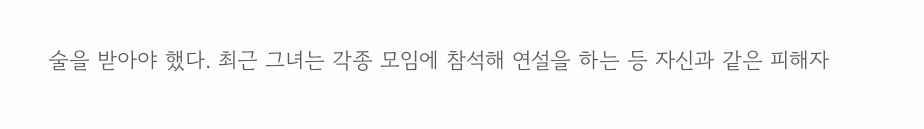술을 받아야 했다. 최근 그녀는 각종 모임에 참석해 연설을 하는 등 자신과 같은 피해자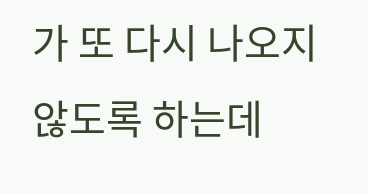가 또 다시 나오지 않도록 하는데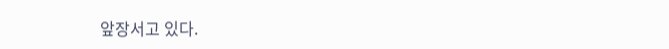앞장서고 있다.